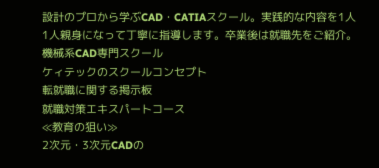設計のプロから学ぶCAD・CATIAスクール。実践的な内容を1人1人親身になって丁寧に指導します。卒業後は就職先をご紹介。
機械系CAD専門スクール
ケィテックのスクールコンセプト
転就職に関する掲示板
就職対策エキスパートコース
≪教育の狙い≫
2次元・3次元CADの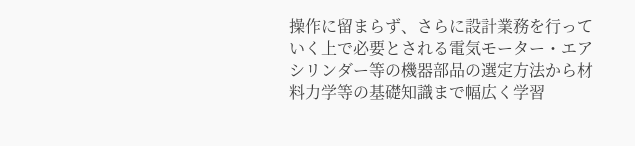操作に留まらず、さらに設計業務を行っていく上で必要とされる電気モーター・エアシリンダー等の機器部品の選定方法から材料力学等の基礎知識まで幅広く学習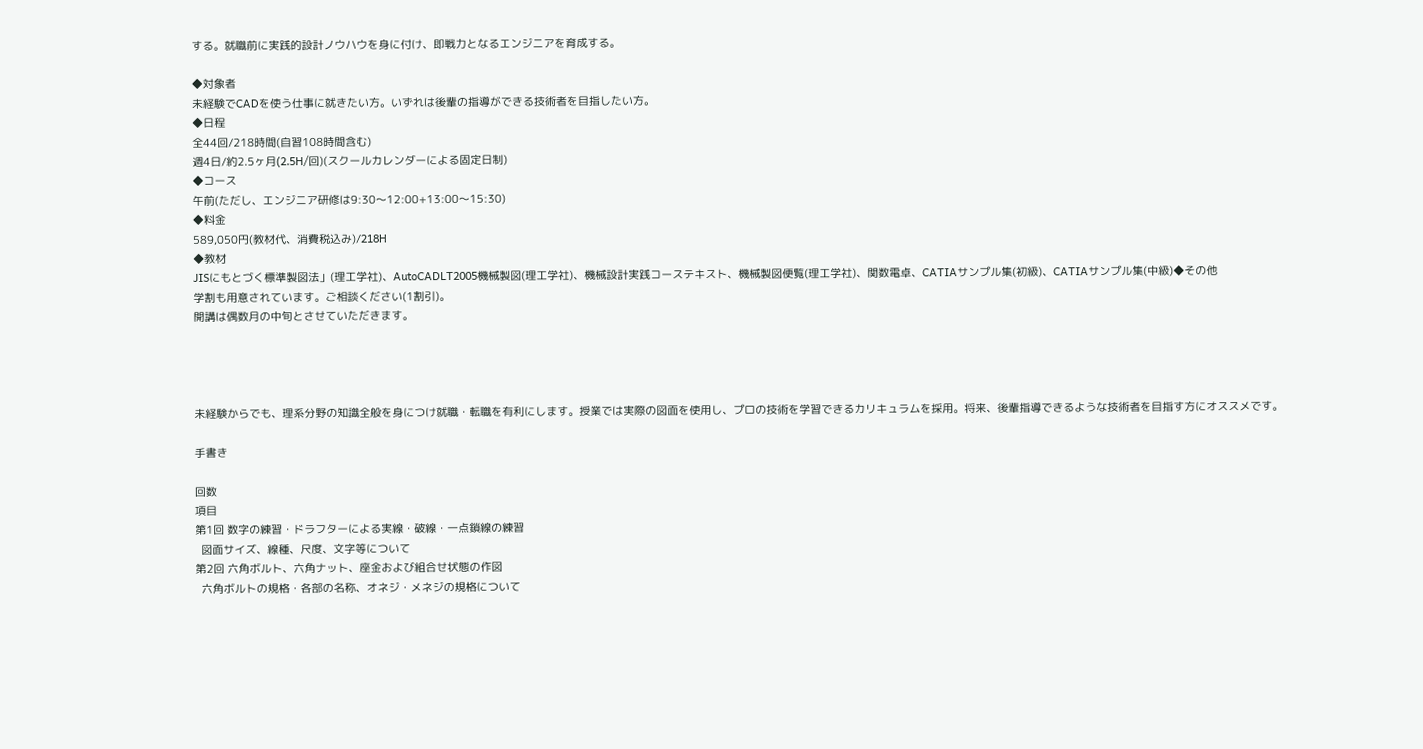する。就職前に実践的設計ノウハウを身に付け、即戦力となるエンジニアを育成する。

◆対象者
未経験でCADを使う仕事に就きたい方。いずれは後輩の指導ができる技術者を目指したい方。
◆日程
全44回/218時間(自習108時間含む)
週4日/約2.5ヶ月(2.5H/回)(スクールカレンダーによる固定日制)
◆コース
午前(ただし、エンジニア研修は9:30〜12:00+13:00〜15:30)
◆料金
589,050円(教材代、消費税込み)/218H
◆教材
JISにもとづく標準製図法」(理工学社)、AutoCADLT2005機械製図(理工学社)、機械設計実践コーステキスト、機械製図便覧(理工学社)、関数電卓、CATIAサンプル集(初級)、CATIAサンプル集(中級)◆その他
学割も用意されています。ご相談ください(1割引)。
開講は偶数月の中旬とさせていただきます。




未経験からでも、理系分野の知識全般を身につけ就職・転職を有利にします。授業では実際の図面を使用し、プロの技術を学習できるカリキュラムを採用。将来、後輩指導できるような技術者を目指す方にオススメです。

手書き

回数
項目
第1回 数字の練習・ドラフターによる実線・破線・一点鎖線の練習
  図面サイズ、線種、尺度、文字等について
第2回 六角ボルト、六角ナット、座金および組合せ状態の作図
  六角ボルトの規格・各部の名称、オネジ・メネジの規格について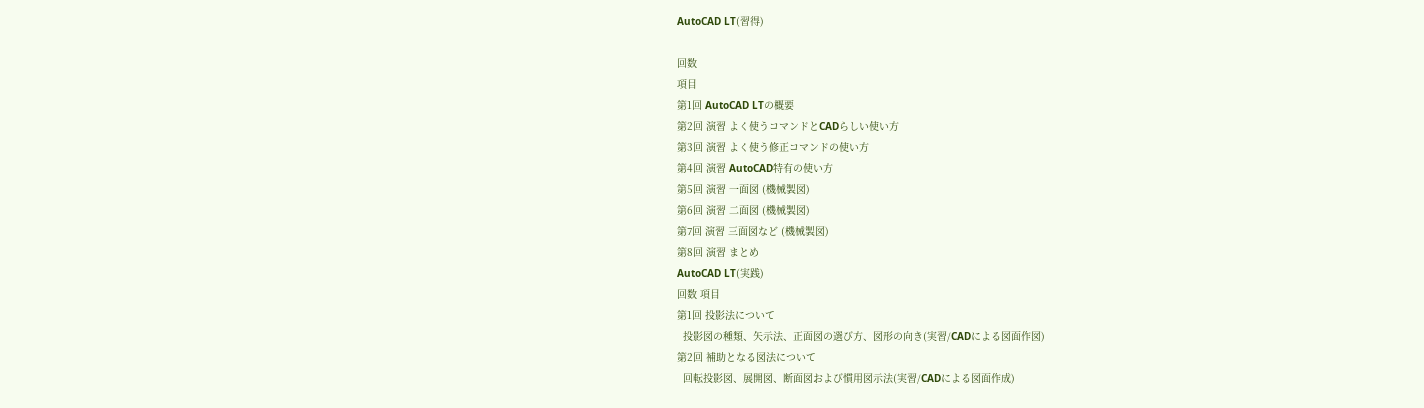AutoCAD LT(習得)

回数
項目
第1回 AutoCAD LTの概要
第2回 演習 よく使うコマンドとCADらしい使い方
第3回 演習 よく使う修正コマンドの使い方
第4回 演習 AutoCAD特有の使い方
第5回 演習 一面図 (機械製図)
第6回 演習 二面図 (機械製図)
第7回 演習 三面図など (機械製図)
第8回 演習 まとめ
AutoCAD LT(実践)
回数 項目
第1回 投影法について
  投影図の種類、矢示法、正面図の選び方、図形の向き(実習/CADによる図面作図)
第2回 補助となる図法について
  回転投影図、展開図、断面図および慣用図示法(実習/CADによる図面作成)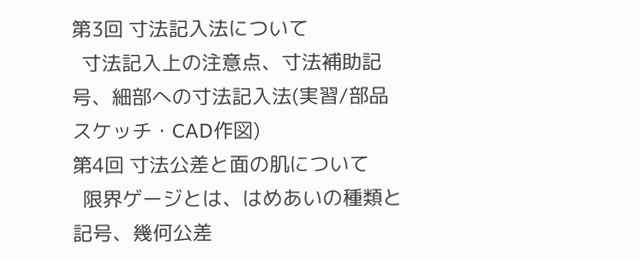第3回 寸法記入法について
  寸法記入上の注意点、寸法補助記号、細部への寸法記入法(実習/部品スケッチ・CAD作図)
第4回 寸法公差と面の肌について
  限界ゲージとは、はめあいの種類と記号、幾何公差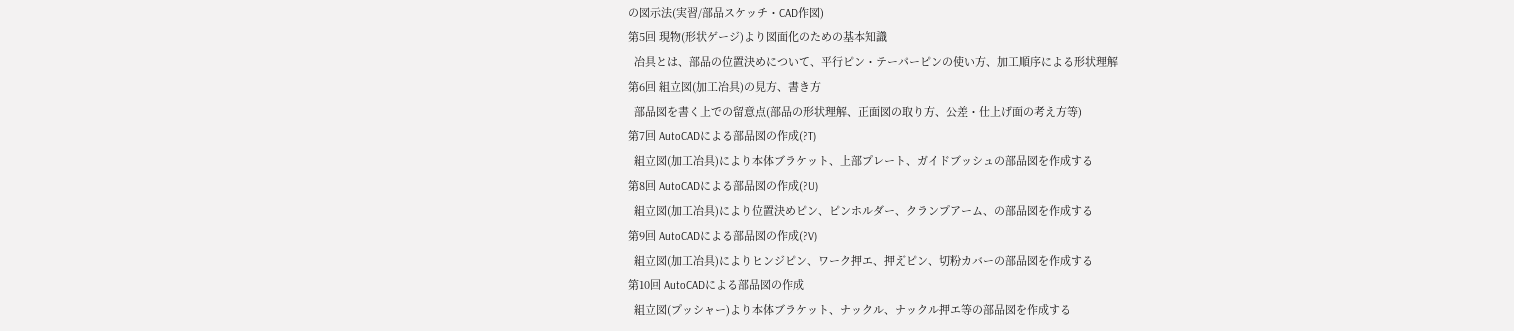の図示法(実習/部品スケッチ・CAD作図)
第5回 現物(形状ゲージ)より図面化のための基本知識
  冶具とは、部品の位置決めについて、平行ピン・テーパーピンの使い方、加工順序による形状理解
第6回 組立図(加工冶具)の見方、書き方
  部品図を書く上での留意点(部品の形状理解、正面図の取り方、公差・仕上げ面の考え方等)
第7回 AutoCADによる部品図の作成(?T)
  組立図(加工冶具)により本体ブラケット、上部プレート、ガイドブッシュの部品図を作成する
第8回 AutoCADによる部品図の作成(?U)
  組立図(加工冶具)により位置決めピン、ピンホルダー、クランプアーム、の部品図を作成する
第9回 AutoCADによる部品図の作成(?V)
  組立図(加工冶具)によりヒンジピン、ワーク押エ、押え゙ピン、切粉カバーの部品図を作成する
第10回 AutoCADによる部品図の作成
  組立図(プッシャー)より本体ブラケット、ナックル、ナックル押エ等の部品図を作成する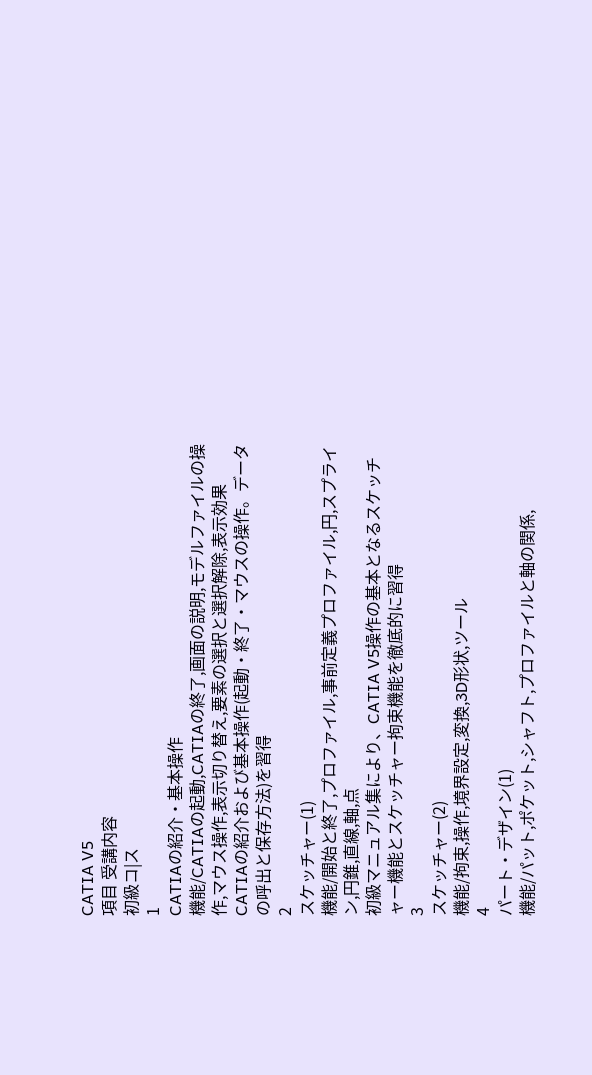CATIA V5
項目 受講内容
初級コ|ス
1
CATIAの紹介・基本操作
機能/CATIAの起動,CATIAの終了,画面の説明,モデルファイルの操作,マウス操作,表示切り替え,要素の選択と選択解除,表示効果
CATIAの紹介および基本操作(起動・終了・マウスの操作。データの呼出と保存方法)を習得
2
スケッチャー(1)
機能/開始と終了,プロファイル,事前定義プロファイル,円,スプライン,円錐,直線,軸,点
初級マニュアル集により、CATIA V5操作の基本となるスケッチャー機能とスケッチャー拘束機能を徹底的に習得
3
スケッチャー(2)
機能/拘束,操作,境界設定,変換,3D形状,ツール
4
パート・デザイン(1)
機能/パット,ポケット,シャフト,プロファイルと軸の関係,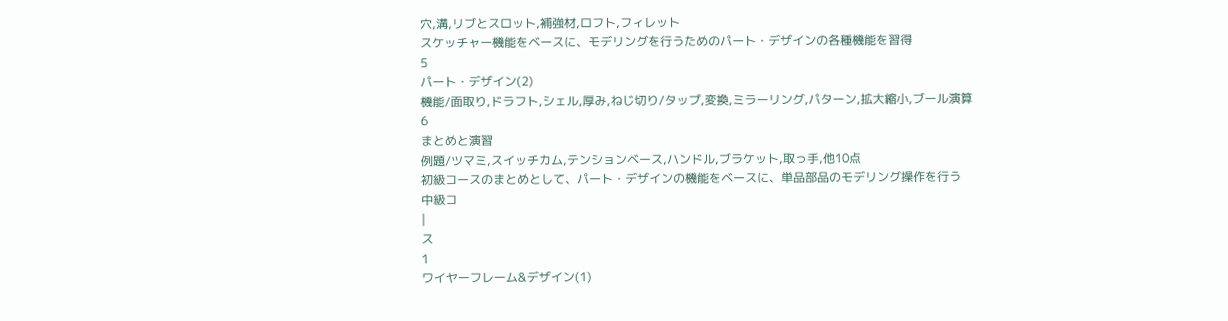穴,溝,リブとスロット,補強材,ロフト,フィレット
スケッチャー機能をベースに、モデリングを行うためのパート・デザインの各種機能を習得
5
パート・デザイン(2)
機能/面取り,ドラフト,シェル,厚み,ねじ切り/タップ,変換,ミラーリング,パターン,拡大縮小,ブール演算
6
まとめと演習
例題/ツマミ,スイッチカム,テンションベース,ハンドル,ブラケット,取っ手,他10点
初級コースのまとめとして、パート・デザインの機能をベースに、単品部品のモデリング操作を行う
中級コ
|
ス
1
ワイヤーフレーム&デザイン(1)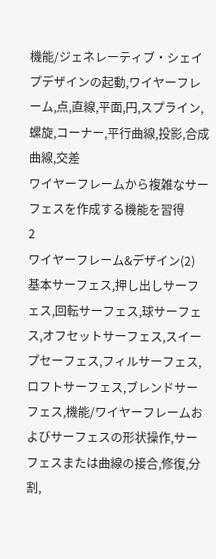機能/ジェネレーティブ・シェイプデザインの起動,ワイヤーフレーム,点,直線,平面,円,スプライン,螺旋,コーナー,平行曲線,投影,合成曲線,交差
ワイヤーフレームから複雑なサーフェスを作成する機能を習得
2
ワイヤーフレーム&デザイン(2)
基本サーフェス,押し出しサーフェス,回転サーフェス,球サーフェス,オフセットサーフェス,スイープセーフェス,フィルサーフェス,ロフトサーフェス,ブレンドサーフェス,機能/ワイヤーフレームおよびサーフェスの形状操作,サーフェスまたは曲線の接合,修復,分割,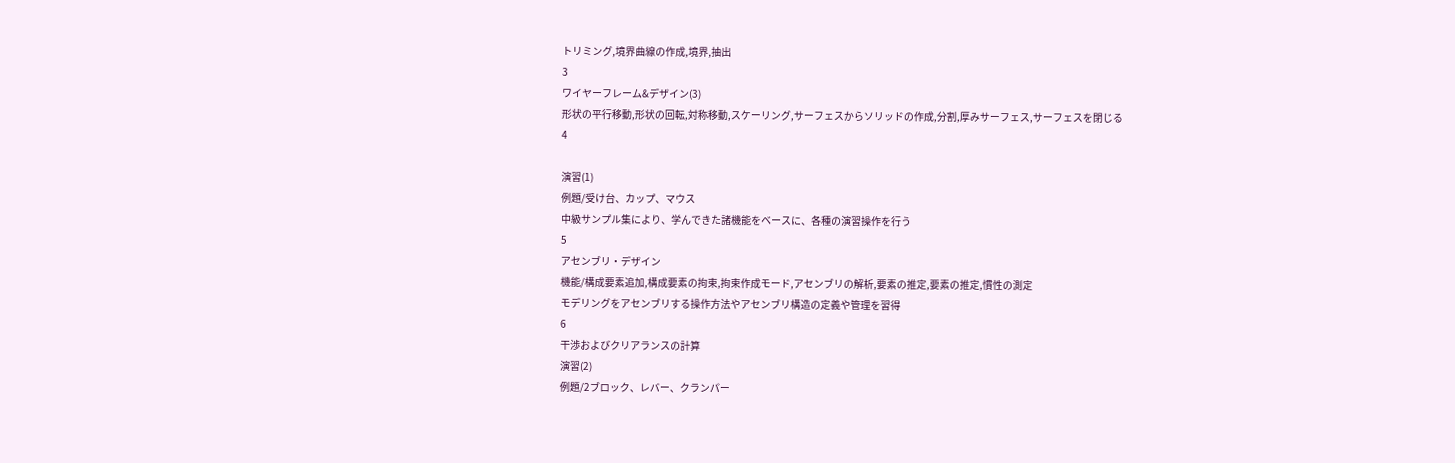トリミング,境界曲線の作成,境界,抽出
3
ワイヤーフレーム&デザイン(3)
形状の平行移動,形状の回転,対称移動,スケーリング,サーフェスからソリッドの作成,分割,厚みサーフェス,サーフェスを閉じる
4

演習(1)
例題/受け台、カップ、マウス
中級サンプル集により、学んできた諸機能をベースに、各種の演習操作を行う
5
アセンブリ・デザイン
機能/構成要素追加,構成要素の拘束,拘束作成モード,アセンブリの解析,要素の推定,要素の推定,慣性の測定
モデリングをアセンブリする操作方法やアセンブリ構造の定義や管理を習得
6
干渉およびクリアランスの計算
演習(2)
例題/2ブロック、レバー、クランパー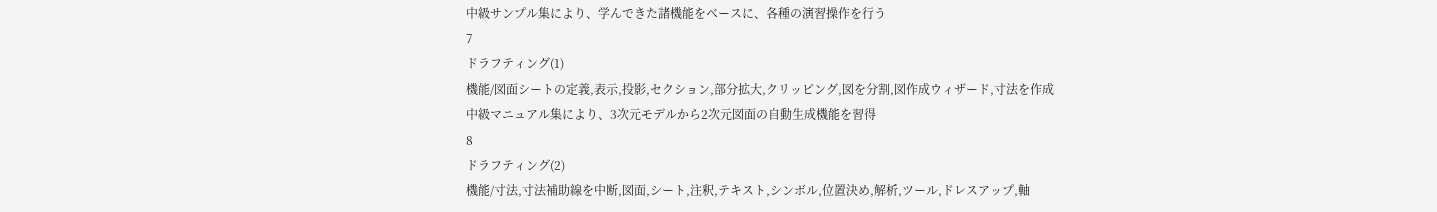中級サンプル集により、学んできた諸機能をベースに、各種の演習操作を行う
7
ドラフティング(1)
機能/図面シートの定義,表示,投影,セクション,部分拡大,クリッピング,図を分割,図作成ウィザード,寸法を作成
中級マニュアル集により、3次元モデルから2次元図面の自動生成機能を習得
8
ドラフティング(2)
機能/寸法,寸法補助線を中断,図面,シート,注釈,テキスト,シンボル,位置決め,解析,ツール,ドレスアップ,軸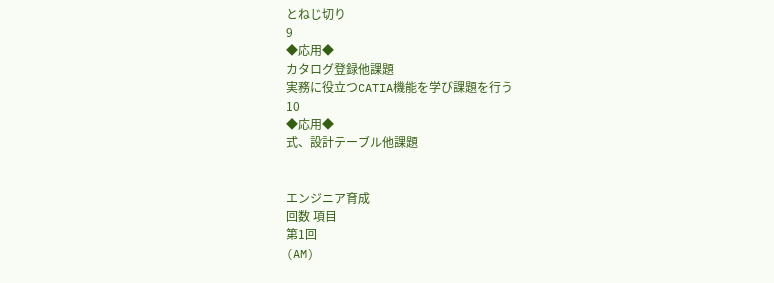とねじ切り
9
◆応用◆
カタログ登録他課題
実務に役立つCATIA機能を学び課題を行う
10
◆応用◆
式、設計テーブル他課題


エンジニア育成
回数 項目
第1回
(AM)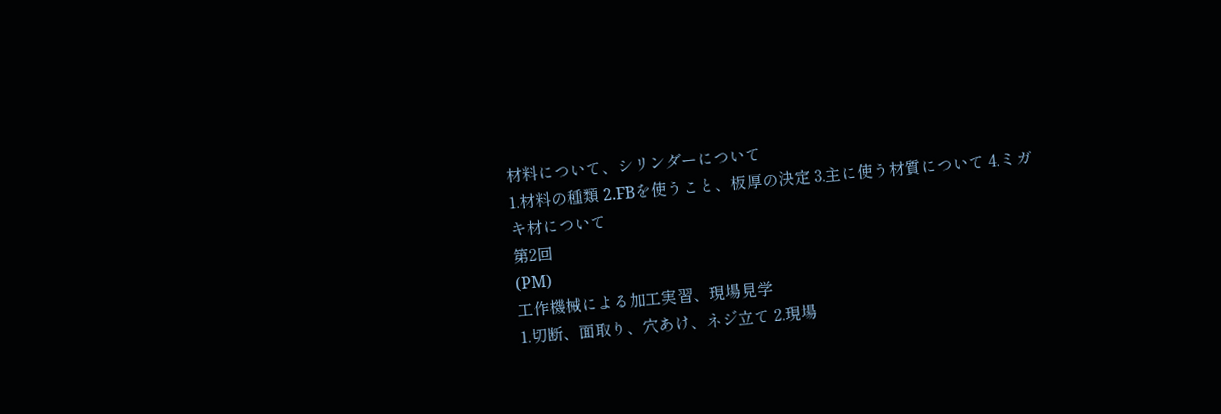材料について、シリンダーについて
1.材料の種類 2.FBを使うこと、板厚の決定 3.主に使う材質について 4.ミガキ材について
第2回
(PM)
工作機械による加工実習、現場見学
1.切断、面取り、穴あけ、ネジ立て 2.現場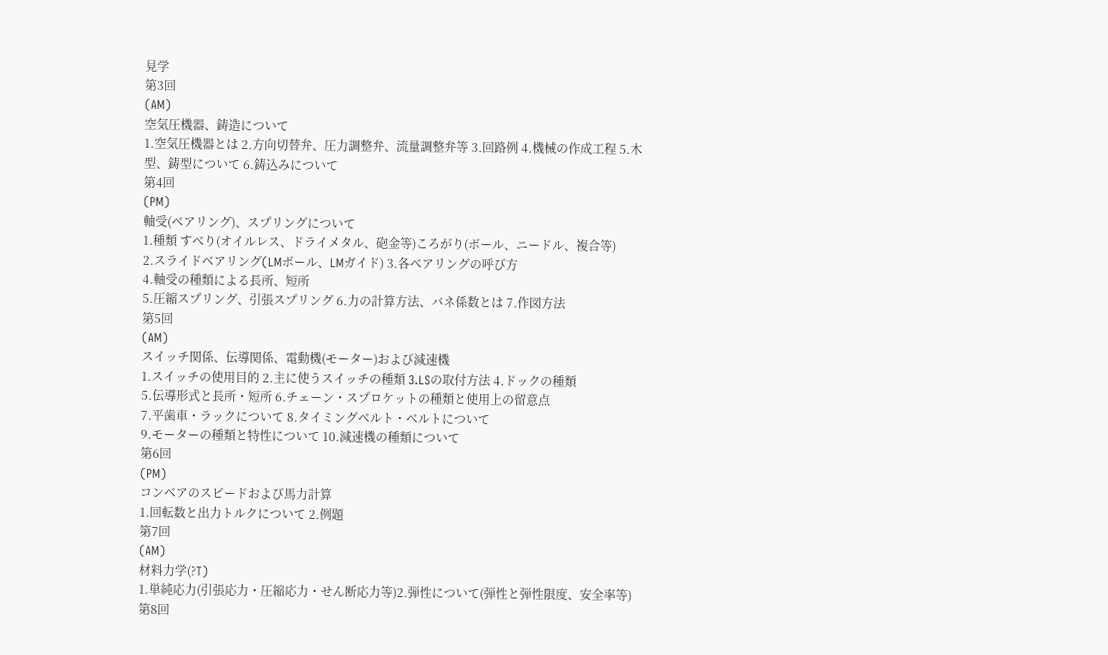見学
第3回
(AM)
空気圧機器、鋳造について
1.空気圧機器とは 2.方向切替弁、圧力調整弁、流量調整弁等 3.回路例 4.機械の作成工程 5.木型、鋳型について 6.鋳込みについて
第4回
(PM)
軸受(ベアリング)、スプリングについて
1.種類 すべり(オイルレス、ドライメタル、砲金等)ころがり(ボール、ニードル、複合等)
2.スライドベアリング(LMボール、LMガイド) 3.各ベアリングの呼び方
4.軸受の種類による長所、短所
5.圧縮スプリング、引張スプリング 6.力の計算方法、バネ係数とは 7.作図方法
第5回
(AM)
スイッチ関係、伝導関係、電動機(モーター)および減速機
1.スイッチの使用目的 2.主に使うスイッチの種類 3.LSの取付方法 4.ドックの種類
5.伝導形式と長所・短所 6.チェーン・スプロケットの種類と使用上の留意点
7.平歯車・ラックについて 8.タイミングベルト・ベルトについて
9.モーターの種類と特性について 10.減速機の種類について
第6回
(PM)
コンベアのスピードおよび馬力計算
1.回転数と出力トルクについて 2.例題
第7回
(AM)
材料力学(?T)
1.単純応力(引張応力・圧縮応力・せん断応力等)2.弾性について(弾性と弾性限度、安全率等)
第8回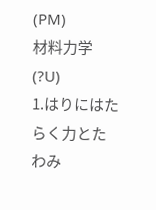(PM)
材料力学(?U)
1.はりにはたらく力とたわみ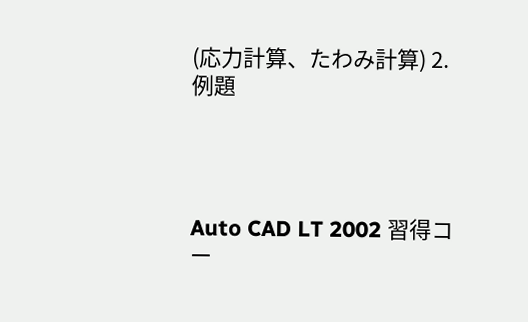(応力計算、たわみ計算) 2.例題




Auto CAD LT 2002 習得コー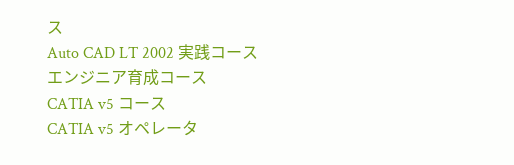ス
Auto CAD LT 2002 実践コース
エンジニア育成コース
CATIA v5 コース
CATIA v5 オペレータ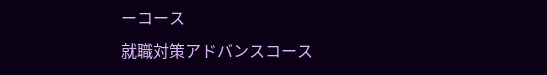ーコース
就職対策アドバンスコース